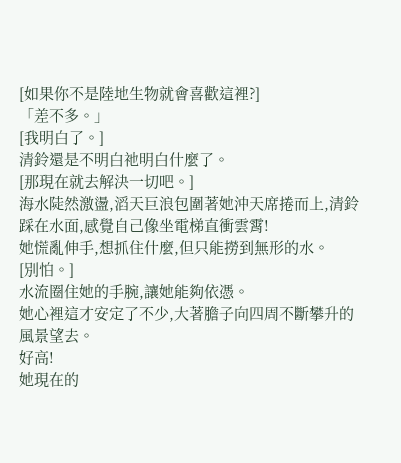[如果你不是陸地生物就會喜歡這裡?]
「差不多。」
[我明白了。]
清鈴還是不明白祂明白什麼了。
[那現在就去解決一切吧。]
海水陡然激盪,滔天巨浪包圍著她沖天席捲而上,清鈴踩在水面,感覺自己像坐電梯直衝雲霄!
她慌亂伸手,想抓住什麼,但只能撈到無形的水。
[別怕。]
水流圈住她的手腕,讓她能夠依憑。
她心裡這才安定了不少,大著膽子向四周不斷攀升的風景望去。
好高!
她現在的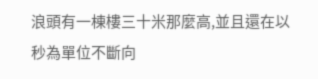浪頭有一棟樓三十米那麼高,並且還在以秒為單位不斷向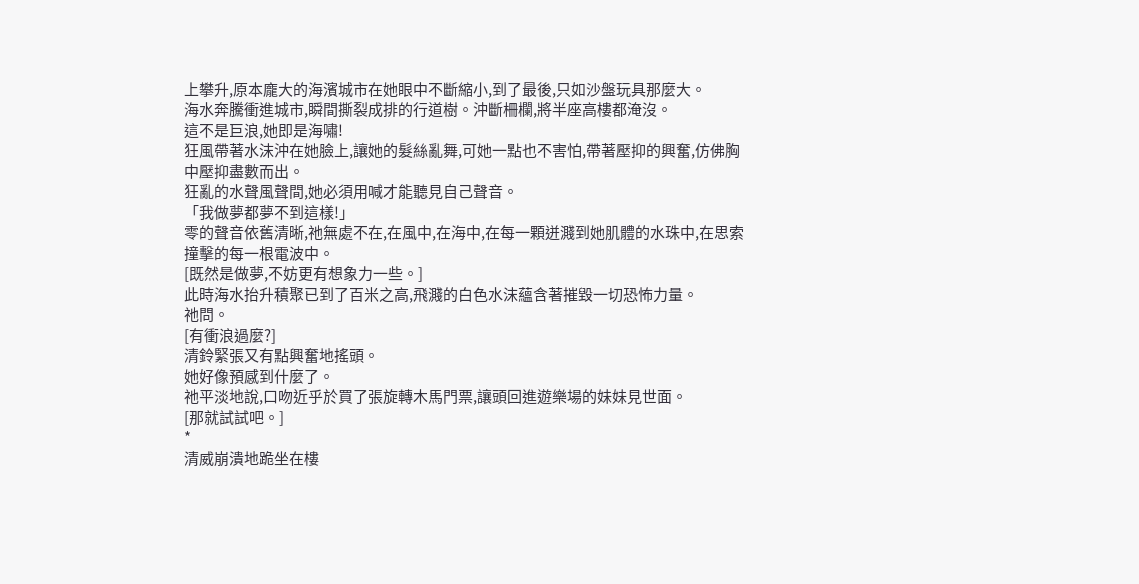上攀升,原本龐大的海濱城市在她眼中不斷縮小,到了最後,只如沙盤玩具那麼大。
海水奔騰衝進城市,瞬間撕裂成排的行道樹。沖斷柵欄,將半座高樓都淹沒。
這不是巨浪,她即是海嘯!
狂風帶著水沫沖在她臉上,讓她的髮絲亂舞,可她一點也不害怕,帶著壓抑的興奮,仿佛胸中壓抑盡數而出。
狂亂的水聲風聲間,她必須用喊才能聽見自己聲音。
「我做夢都夢不到這樣!」
零的聲音依舊清晰,祂無處不在,在風中,在海中,在每一顆迸濺到她肌體的水珠中,在思索撞擊的每一根電波中。
[既然是做夢,不妨更有想象力一些。]
此時海水抬升積聚已到了百米之高,飛濺的白色水沫蘊含著摧毀一切恐怖力量。
祂問。
[有衝浪過麼?]
清鈴緊張又有點興奮地搖頭。
她好像預感到什麼了。
祂平淡地說,口吻近乎於買了張旋轉木馬門票,讓頭回進遊樂場的妹妹見世面。
[那就試試吧。]
*
清威崩潰地跪坐在樓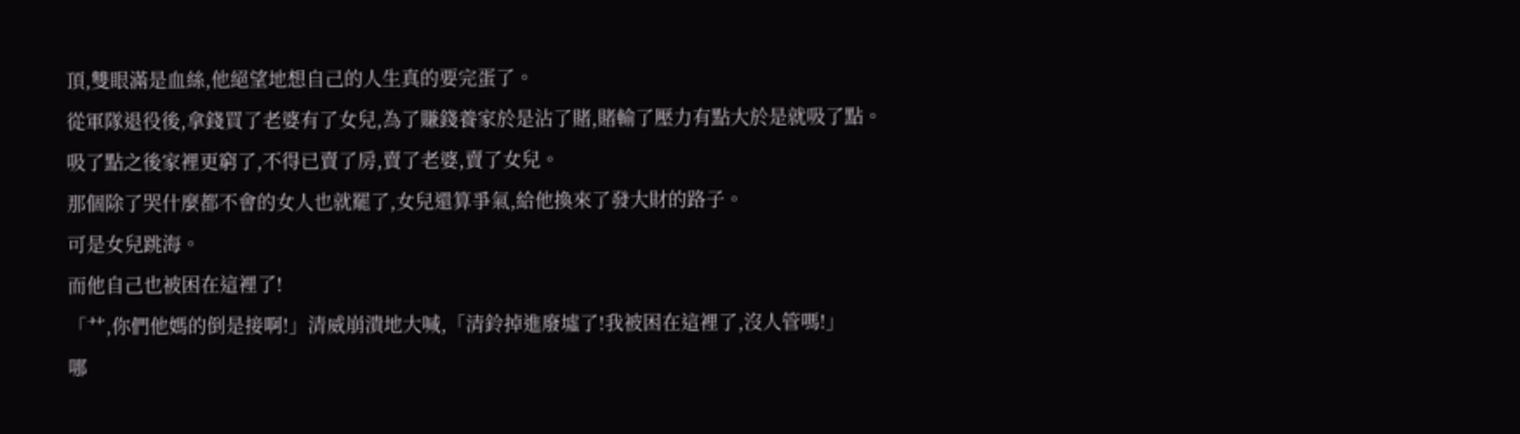頂,雙眼滿是血絲,他絕望地想自己的人生真的要完蛋了。
從軍隊退役後,拿錢買了老婆有了女兒,為了賺錢養家於是沾了賭,賭輸了壓力有點大於是就吸了點。
吸了點之後家裡更窮了,不得已賣了房,賣了老婆,賣了女兒。
那個除了哭什麼都不會的女人也就罷了,女兒還算爭氣,給他換來了發大財的路子。
可是女兒跳海。
而他自己也被困在這裡了!
「艹,你們他媽的倒是接啊!」清威崩潰地大喊,「清鈴掉進廢墟了!我被困在這裡了,沒人管嗎!」
哪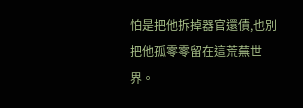怕是把他拆掉器官還債,也別把他孤零零留在這荒蕪世界。